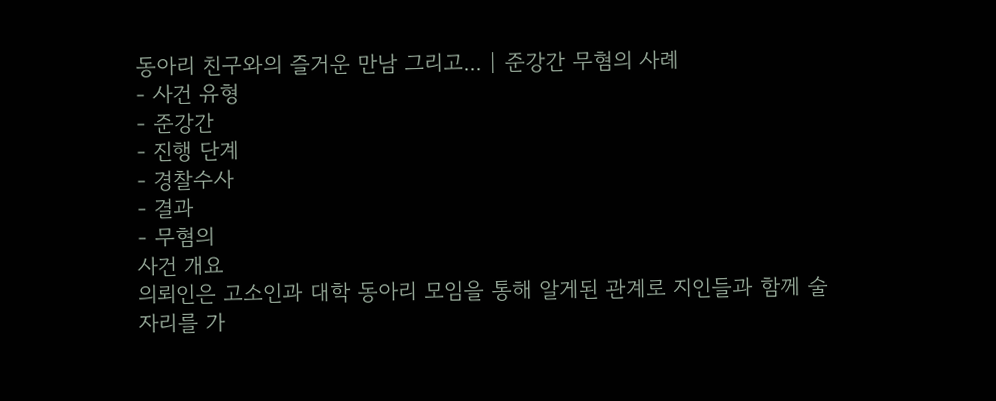동아리 친구와의 즐거운 만남 그리고... | 준강간 무혐의 사례
- 사건 유형
- 준강간
- 진행 단계
- 경찰수사
- 결과
- 무혐의
사건 개요
의뢰인은 고소인과 대학 동아리 모임을 통해 알게된 관계로 지인들과 함께 술자리를 가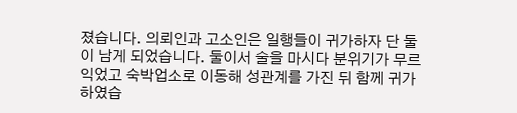졌습니다. 의뢰인과 고소인은 일행들이 귀가하자 단 둘이 남게 되었습니다. 둘이서 술을 마시다 분위기가 무르익었고 숙박업소로 이동해 성관계를 가진 뒤 함께 귀가하였습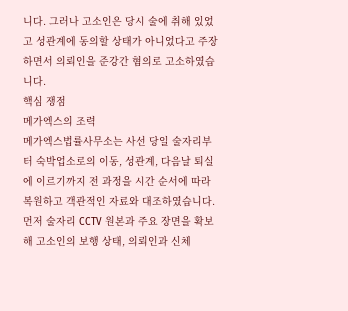니다. 그러나 고소인은 당시 술에 취해 있었고 성관계에 동의할 상태가 아니었다고 주장하면서 의뢰인을 준강간 혐의로 고소하였습니다.
핵심 쟁점
메가엑스의 조력
메가엑스법률사무소는 사선 당일 술자리부터 숙박업소로의 이동, 성관계, 다음날 퇴실에 이르기까지 전 과정을 시간 순서에 따라 복원하고 객관적인 자료와 대조하였습니다.
먼저 술자리 CCTV 원본과 주요 장면을 확보해 고소인의 보행 상태, 의뢰인과 신체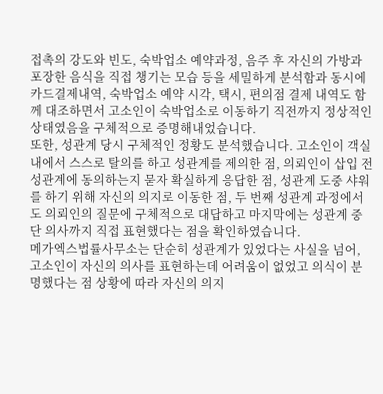접촉의 강도와 빈도, 숙박업소 예약과정, 음주 후 자신의 가방과 포장한 음식을 직접 챙기는 모습 등을 세밀하게 분석함과 동시에 카드결제내역, 숙박업소 예약 시각, 택시, 편의점 결제 내역도 함께 대조하면서 고소인이 숙박업소로 이동하기 직전까지 정상적인 상태였음을 구체적으로 증명해내었습니다.
또한, 성관계 당시 구체적인 정황도 분석했습니다. 고소인이 객실 내에서 스스로 탈의를 하고 성관계를 제의한 점, 의뢰인이 삽입 전 성관계에 동의하는지 묻자 확실하게 응답한 점, 성관계 도중 샤워를 하기 위해 자신의 의지로 이동한 점, 두 번째 성관계 과정에서도 의뢰인의 질문에 구체적으로 대답하고 마지막에는 성관계 중단 의사까지 직접 표현했다는 점을 확인하였습니다.
메가엑스법률사무소는 단순히 성관계가 있었다는 사실을 넘어, 고소인이 자신의 의사를 표현하는데 어려움이 없었고 의식이 분명했다는 점 상황에 따라 자신의 의지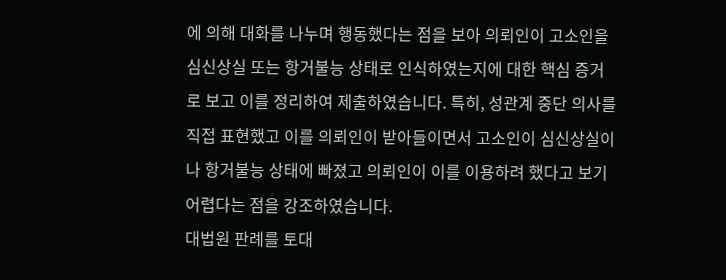에 의해 대화를 나누며 행동했다는 점을 보아 의뢰인이 고소인을 심신상실 또는 항거불능 상태로 인식하였는지에 대한 핵심 증거로 보고 이를 정리하여 제출하였습니다. 특히, 성관계 중단 의사를 직접 표현했고 이를 의뢰인이 받아들이면서 고소인이 심신상실이나 항거불능 상태에 빠졌고 의뢰인이 이를 이용하려 했다고 보기 어렵다는 점을 강조하였습니다.
대법원 판례를 토대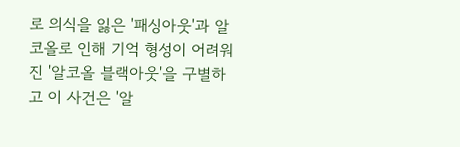로 의식을 잃은 '패싱아웃'과 알코올로 인해 기억 형성이 어려워진 '알코올 블랙아웃'을 구별하고 이 사건은 '알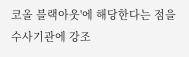코올 블랙아웃'에 해당한다는 점을 수사기관에 강조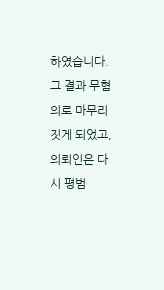하였습니다.
그 결과 무혐의로 마무리 짓게 되었고, 의뢰인은 다시 평범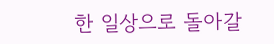한 일상으로 돌아갈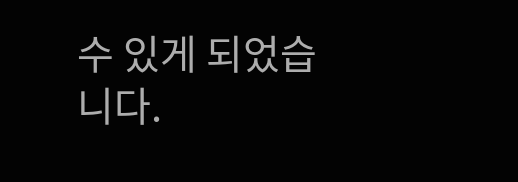수 있게 되었습니다.